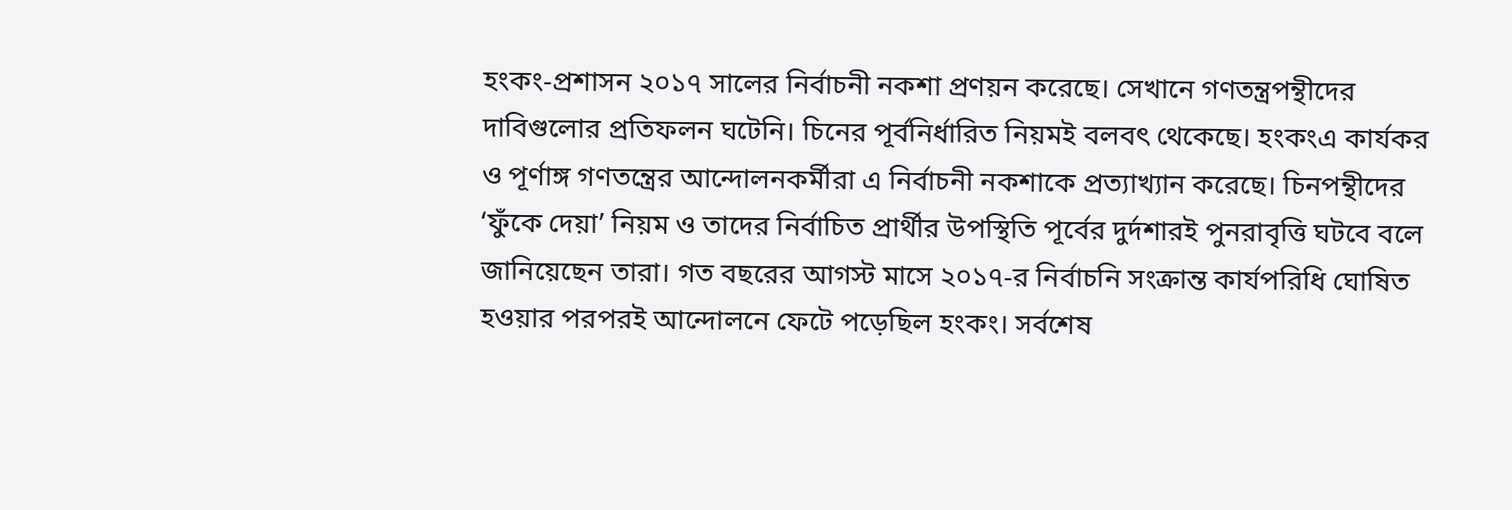হংকং-প্রশাসন ২০১৭ সালের নির্বাচনী নকশা প্রণয়ন করেছে। সেখানে গণতন্ত্রপন্থীদের দাবিগুলোর প্রতিফলন ঘটেনি। চিনের পূর্বনির্ধারিত নিয়মই বলবৎ থেকেছে। হংকংএ কার্যকর ও পূর্ণাঙ্গ গণতন্ত্রের আন্দোলনকর্মীরা এ নির্বাচনী নকশাকে প্রত্যাখ্যান করেছে। চিনপন্থীদের ‘ফুঁকে দেয়া’ নিয়ম ও তাদের নির্বাচিত প্রার্থীর উপস্থিতি পূর্বের দুর্দশারই পুনরাবৃত্তি ঘটবে বলে জানিয়েছেন তারা। গত বছরের আগস্ট মাসে ২০১৭-র নির্বাচনি সংক্রান্ত কার্যপরিধি ঘোষিত হওয়ার পরপরই আন্দোলনে ফেটে পড়েছিল হংকং। সর্বশেষ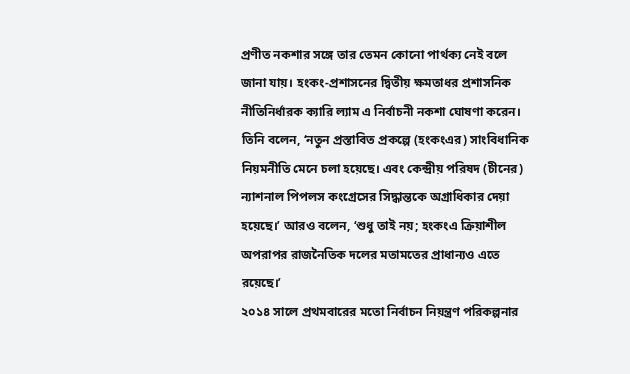প্রণীত নকশার সঙ্গে তার তেমন কোনো পার্থক্য নেই বলে জানা যায়। হংকং-প্রশাসনের দ্বিতীয় ক্ষমতাধর প্রশাসনিক নীতিনির্ধারক ক্যারি ল্যাম এ নির্বাচনী নকশা ঘোষণা করেন। তিনি বলেন, ‘নতুন প্রস্তাবিত প্রকল্পে (হংকংএর) সাংবিধানিক নিয়মনীতি মেনে চলা হয়েছে। এবং কেন্দ্রীয় পরিষদ (চীনের) ন্যাশনাল পিপলস কংগ্রেসের সিদ্ধান্তকে অগ্রাধিকার দেয়া হয়েছে।’ আরও বলেন, ‘শুধু তাই নয়; হংকংএ ক্রিয়াশীল অপরাপর রাজনৈতিক দলের মতামতের প্রাধান্যও এতে রয়েছে।’
২০১৪ সালে প্রথমবারের মতো নির্বাচন নিয়ন্ত্রণ পরিকল্পনার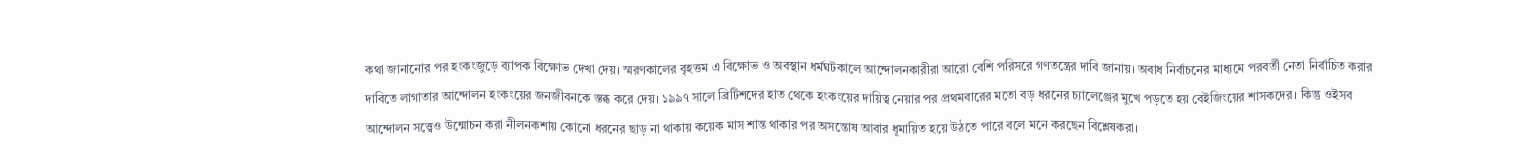কথা জানানোর পর হংকংজুড়ে ব্যাপক বিক্ষোভ দেখা দেয়। স্মরণকালের বৃহত্তম এ বিক্ষোভ ও অবস্থান ধর্মঘটকালে আন্দোলনকারীরা আরো বেশি পরিসরে গণতন্ত্রের দাবি জানায়। অবাধ নির্বাচনের মাধ্যমে পরবর্তী নেতা নির্বাচিত করার দাবিতে লাগাতার আন্দোলন হংকংয়ের জনজীবনকে স্তব্ধ করে দেয়। ১৯৯৭ সালে ব্রিটিশদের হাত থেকে হংকংয়ের দায়িত্ব নেয়ার পর প্রথমবারের মতো বড় ধরনের চ্যালেঞ্জের মুখে পড়তে হয় বেইজিংয়ের শাসকদের। কিন্তু ওইসব আন্দোলন সত্ত্বেও উন্মোচন করা নীলনকশায় কোনো ধরনের ছাড় না থাকায় কয়েক মাস শান্ত থাকার পর অসন্তোষ আবার ধূমায়িত হয়ে উঠতে পারে বলে মনে করছেন বিশ্লেষকরা।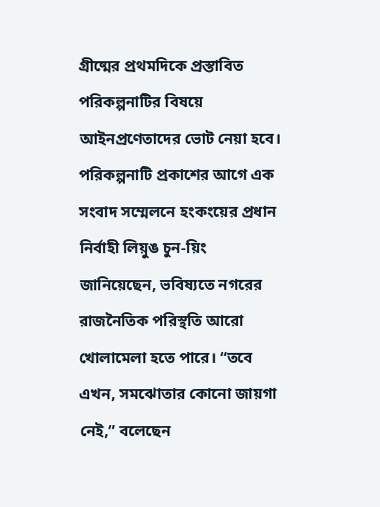গ্রীষ্মের প্রথমদিকে প্রস্তাবিত পরিকল্পনাটির বিষয়ে আইনপ্রণেতাদের ভোট নেয়া হবে। পরিকল্পনাটি প্রকাশের আগে এক সংবাদ সম্মেলনে হংকংয়ের প্রধান নির্বাহী লিয়ুঙ চুন-য়িং জানিয়েছেন, ভবিষ্যতে নগরের রাজনৈতিক পরিস্থতি আরো খোলামেলা হতে পারে। “তবে এখন, সমঝোতার কোনো জায়গা নেই,” বলেছেন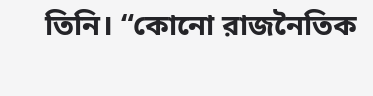তিনি। “কোনো রাজনৈতিক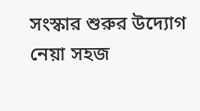সংস্কার শুরুর উদ্যোগ নেয়া সহজ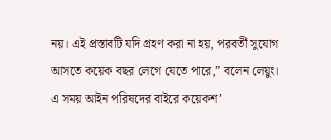নয়। এই প্রস্তাবটি যদি গ্রহণ করা না হয়, পরবর্তী সুযোগ আসতে কয়েক বছর লেগে যেতে পারে,” বলেন লেয়ুং। এ সময় আইন পরিষদের বাইরে কয়েকশ’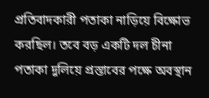প্রতিবাদকারী পতাকা নাড়িয়ে বিক্ষোভ করছিল। তবে বড় একটি দল চীনা পতাকা দুলিয়ে প্রস্তাবের পক্ষে অবস্থান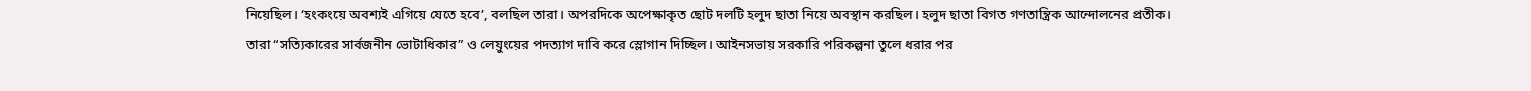নিয়েছিল। ‘হংকংয়ে অবশ্যই এগিয়ে যেতে হবে’, বলছিল তারা। অপরদিকে অপেক্ষাকৃত ছোট দলটি হলুদ ছাতা নিয়ে অবস্থান করছিল। হলুদ ছাতা বিগত গণতান্ত্রিক আন্দোলনের প্রতীক। তারা “সত্যিকারের সার্বজনীন ভোটাধিকার” ও লেয়ুংয়ের পদত্যাগ দাবি করে স্লোগান দিচ্ছিল। আইনসভায় সরকারি পরিকল্পনা তুলে ধরার পর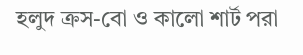হলুদ ক্রস-বো ও কালো শার্ট পরা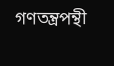গণতন্ত্রপন্থী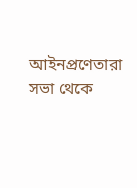আইনপ্রণেতারা সভা থেকে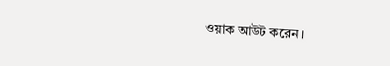ওয়াক আউট করেন।